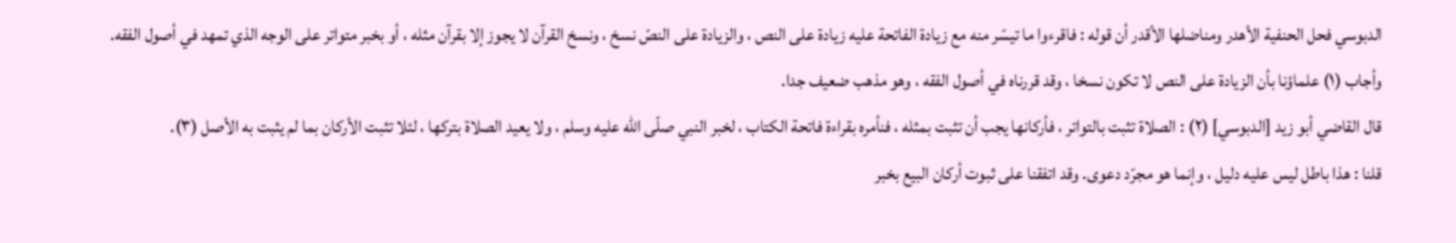الدبوسي فحل الحنفية الأهدر ومناضلها الأقدر أن قوله : فاقرءوا ما تيسّر منه مع زيادة الفاتحة عليه زيادة على النص ، والزيادة على النصّ نسخ ، ونسخ القرآن لا يجوز إلا بقرآن مثله ، أو بخبر متواتر على الوجه الذي تمهد في أصول الفقه.
وأجاب (١) علماؤنا بأن الزيادة على النص لا تكون نسخا ، وقد قررناه في أصول الفقه ، وهو مذهب ضعيف جدا.
قال القاضي أبو زيد [الدبوسي] (٢) : الصلاة تثبت بالتواتر ، فأركانها يجب أن تثبت بمثله ، فنأمره بقراءة فاتحة الكتاب ، لخبر النبي صلّى الله عليه وسلم ، ولا يعيد الصلاة بتركها ، لئلا تثبت الأركان بما لم يثبت به الأصل (٣).
قلنا : هذا باطل ليس عليه دليل ، وإنما هو مجرّد دعوى. وقد اتفقنا على ثبوت أركان البيع بخبر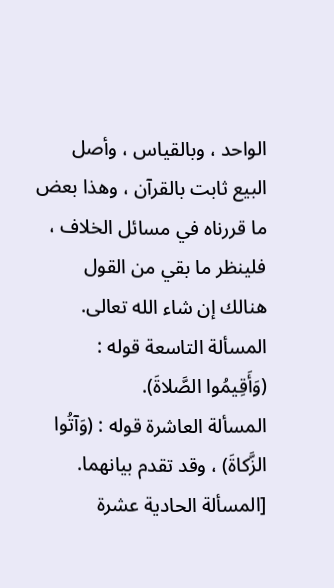الواحد ، وبالقياس ، وأصل البيع ثابت بالقرآن ، وهذا بعض ما قررناه في مسائل الخلاف ، فلينظر ما بقي من القول هنالك إن شاء الله تعالى.
المسألة التاسعة قوله : (وَأَقِيمُوا الصَّلاةَ).
المسألة العاشرة قوله : (وَآتُوا الزَّكاةَ) ، وقد تقدم بيانهما.
[المسألة الحادية عشرة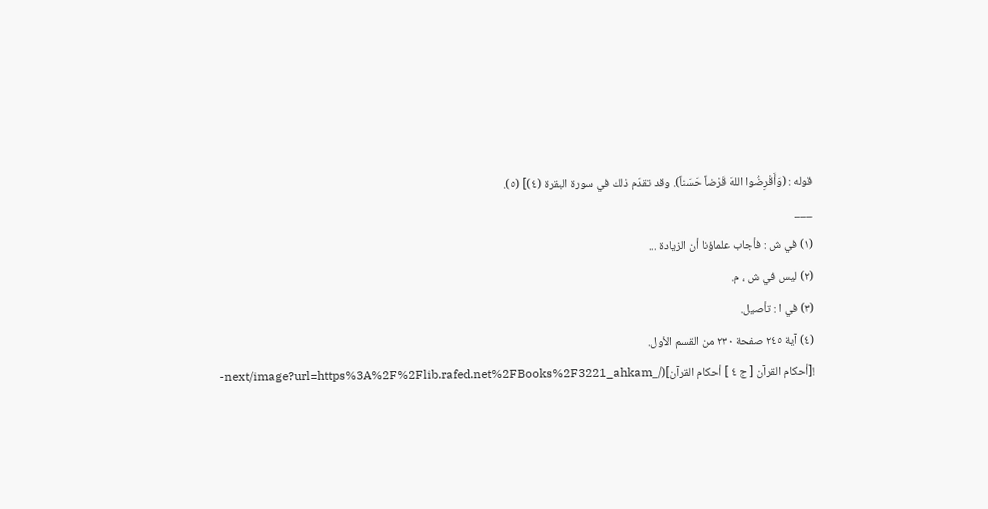قوله : (وَأَقْرِضُوا اللهَ قَرْضاً حَسَناً). وقد تقدّم ذلك في سورة البقرة (٤)] (٥).
___
(١) في ش : فأجاب علماؤنا أن الزيادة ...
(٢) ليس في ش ، م.
(٣) في ا : تأصيل.
(٤) آية ٢٤٥ صفحة ٢٣٠ من القسم الأول.
![أحكام القرآن [ ج ٤ ] أحكام القرآن](/_next/image?url=https%3A%2F%2Flib.rafed.net%2FBooks%2F3221_ahkam-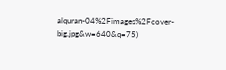alquran-04%2Fimages%2Fcover-big.jpg&w=640&q=75)